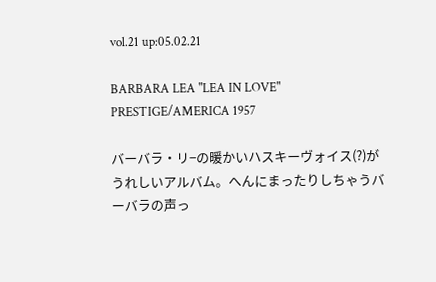vol.21 up:05.02.21

BARBARA LEA "LEA IN LOVE" PRESTIGE/AMERICA 1957

バーバラ・リ−の暖かいハスキーヴォイス(?)がうれしいアルバム。へんにまったりしちゃうバーバラの声っ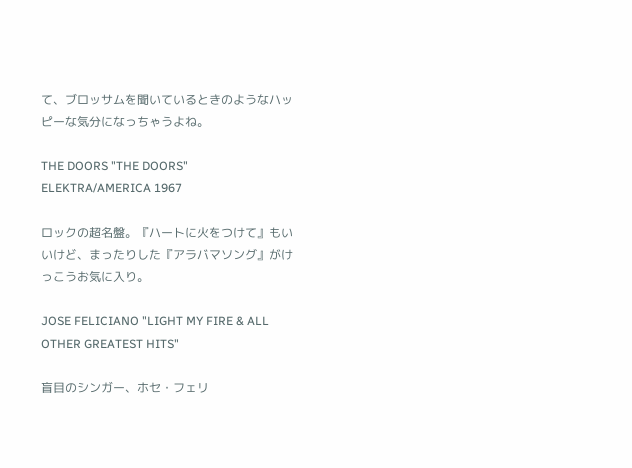て、ブロッサムを聞いているときのようなハッピーな気分になっちゃうよね。

THE DOORS "THE DOORS" ELEKTRA/AMERICA 1967

ロックの超名盤。『ハートに火をつけて』もいいけど、まったりした『アラバマソング』がけっこうお気に入り。

JOSE FELICIANO "LIGHT MY FIRE & ALL OTHER GREATEST HITS"

盲目のシンガー、ホセ・フェリ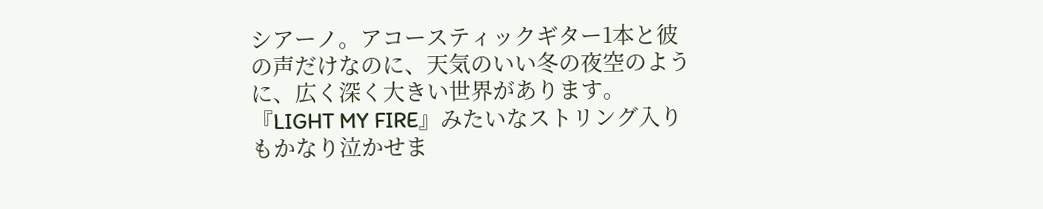シアーノ。アコースティックギター1本と彼の声だけなのに、天気のいい冬の夜空のように、広く深く大きい世界があります。『LIGHT MY FIRE』みたいなストリング入りもかなり泣かせま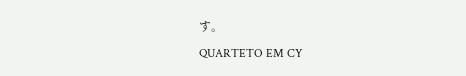す。

QUARTETO EM CY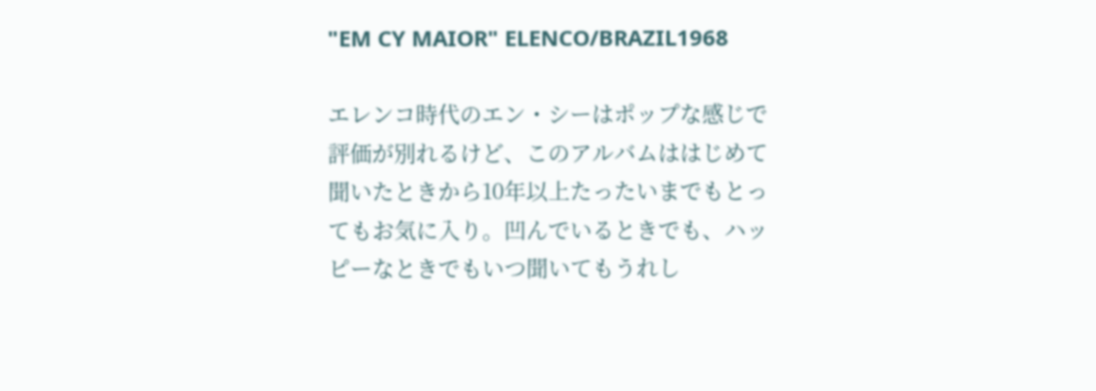"EM CY MAIOR" ELENCO/BRAZIL1968

エレンコ時代のエン・シーはポップな感じで評価が別れるけど、このアルバムははじめて聞いたときから10年以上たったいまでもとってもお気に入り。凹んでいるときでも、ハッピーなときでもいつ聞いてもうれし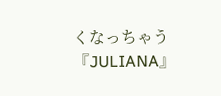くなっちゃう『JULIANA』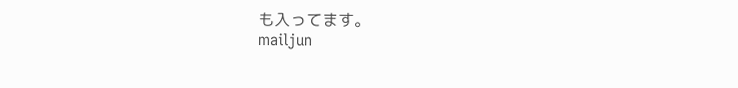も入ってます。
mailjun